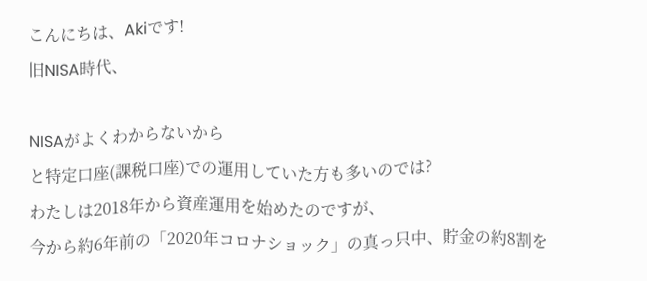こんにちは、Akiです!
旧NISA時代、

NISAがよくわからないから
と特定口座(課税口座)での運用していた方も多いのでは?
わたしは2018年から資産運用を始めたのですが、
今から約6年前の「2020年コロナショック」の真っ只中、貯金の約8割を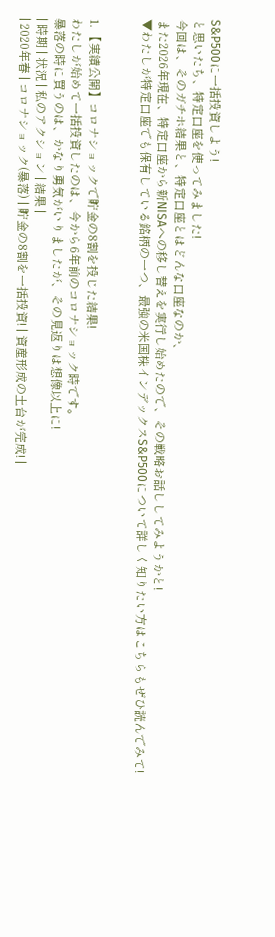S&P500に一括投資しよう!
と思いたち、特定口座を使ってみました!
今回は、そのガチホ結果と、特定口座とはどんな口座なのか、
また2026年現在、特定口座から新NISAへの移し替えを実行し始めたので、その戦略お話ししてみようかと!
▼わたしが特定口座でも保有している銘柄の一つ、最強の米国株インデックスS&P500について詳しく知りたい方はこちらもぜひ読んでみて!


1. 【実績公開】コロナショックで貯金の8割を投じた結果!
わたしが始めて一括投資したのは、今から6年前のコロナショック時です。
暴落の時に買うのは、かなり勇気がいりましたが、その見返りは想像以上に!
| 時期 | 状況 | 私のアクション | 結果 |
| 2020年春 | コロナショック(暴落) | 貯金の8割を一括投資! | 資産形成の土台が完成! |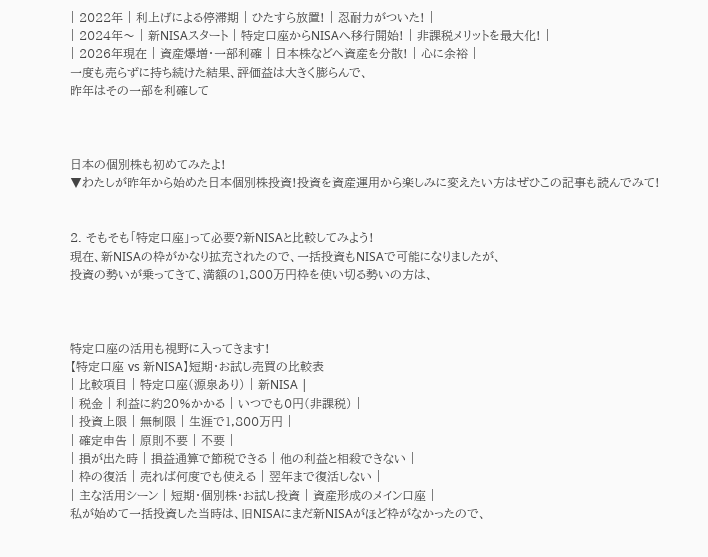| 2022年 | 利上げによる停滞期 | ひたすら放置! | 忍耐力がついた! |
| 2024年〜 | 新NISAスタート | 特定口座からNISAへ移行開始! | 非課税メリットを最大化! |
| 2026年現在 | 資産爆増・一部利確 | 日本株などへ資産を分散! | 心に余裕 |
一度も売らずに持ち続けた結果、評価益は大きく膨らんで、
昨年はその一部を利確して



日本の個別株も初めてみたよ!
▼わたしが昨年から始めた日本個別株投資!投資を資産運用から楽しみに変えたい方はぜひこの記事も読んでみて!


2. そもそも「特定口座」って必要?新NISAと比較してみよう!
現在、新NISAの枠がかなり拡充されたので、一括投資もNISAで可能になりましたが、
投資の勢いが乗ってきて、満額の1,800万円枠を使い切る勢いの方は、



特定口座の活用も視野に入ってきます!
【特定口座 vs 新NISA】短期・お試し売買の比較表
| 比較項目 | 特定口座(源泉あり) | 新NISA |
| 税金 | 利益に約20%かかる | いつでも0円(非課税) |
| 投資上限 | 無制限 | 生涯で1,800万円 |
| 確定申告 | 原則不要 | 不要 |
| 損が出た時 | 損益通算で節税できる | 他の利益と相殺できない |
| 枠の復活 | 売れば何度でも使える | 翌年まで復活しない |
| 主な活用シーン | 短期・個別株・お試し投資 | 資産形成のメイン口座 |
私が始めて一括投資した当時は、旧NISAにまだ新NISAがほど枠がなかったので、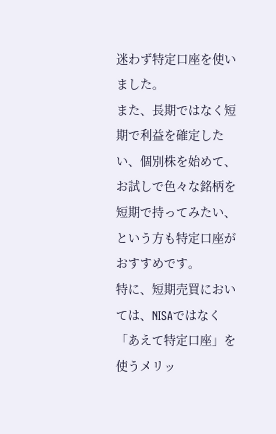迷わず特定口座を使いました。
また、長期ではなく短期で利益を確定したい、個別株を始めて、お試しで色々な銘柄を短期で持ってみたい、という方も特定口座がおすすめです。
特に、短期売買においては、NISAではなく「あえて特定口座」を使うメリッ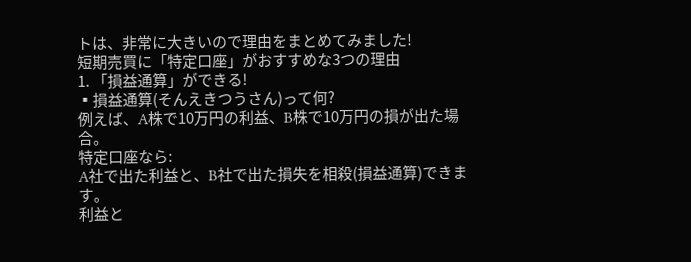トは、非常に大きいので理由をまとめてみました!
短期売買に「特定口座」がおすすめな3つの理由
1. 「損益通算」ができる!
▪損益通算(そんえきつうさん)って何?
例えば、A株で10万円の利益、B株で10万円の損が出た場合。
特定口座なら:
A社で出た利益と、B社で出た損失を相殺(損益通算)できます。
利益と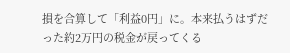損を合算して「利益0円」に。本来払うはずだった約2万円の税金が戻ってくる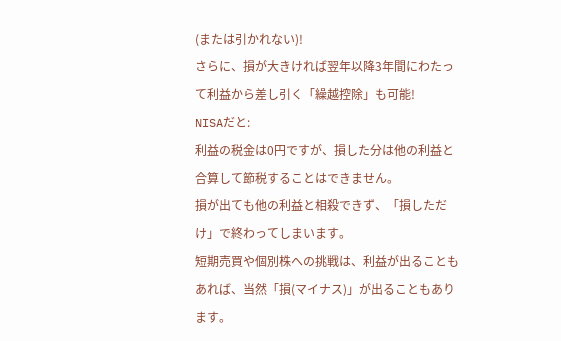(または引かれない)!
さらに、損が大きければ翌年以降3年間にわたって利益から差し引く「繰越控除」も可能!
NISAだと:
利益の税金は0円ですが、損した分は他の利益と合算して節税することはできません。
損が出ても他の利益と相殺できず、「損しただけ」で終わってしまいます。
短期売買や個別株への挑戦は、利益が出ることもあれば、当然「損(マイナス)」が出ることもあります。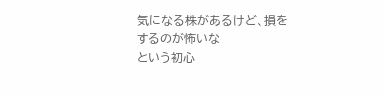気になる株があるけど、損をするのが怖いな
という初心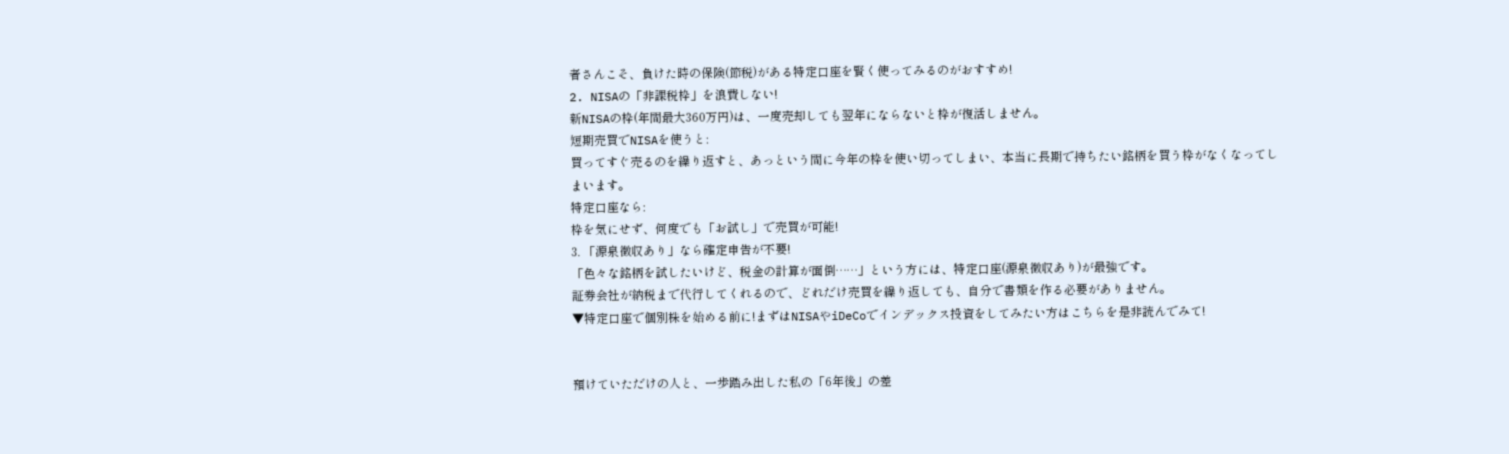者さんこそ、負けた時の保険(節税)がある特定口座を賢く使ってみるのがおすすめ!
2. NISAの「非課税枠」を浪費しない!
新NISAの枠(年間最大360万円)は、一度売却しても翌年にならないと枠が復活しません。
短期売買でNISAを使うと:
買ってすぐ売るのを繰り返すと、あっという間に今年の枠を使い切ってしまい、本当に長期で持ちたい銘柄を買う枠がなくなってしまいます。
特定口座なら:
枠を気にせず、何度でも「お試し」で売買が可能!
3. 「源泉徴収あり」なら確定申告が不要!
「色々な銘柄を試したいけど、税金の計算が面倒……」という方には、特定口座(源泉徴収あり)が最強です。
証券会社が納税まで代行してくれるので、どれだけ売買を繰り返しても、自分で書類を作る必要がありません。
▼特定口座で個別株を始める前に!まずはNISAやiDeCoでインデックス投資をしてみたい方はこちらを是非読んでみて!


預けていただけの人と、一歩踏み出した私の「6年後」の差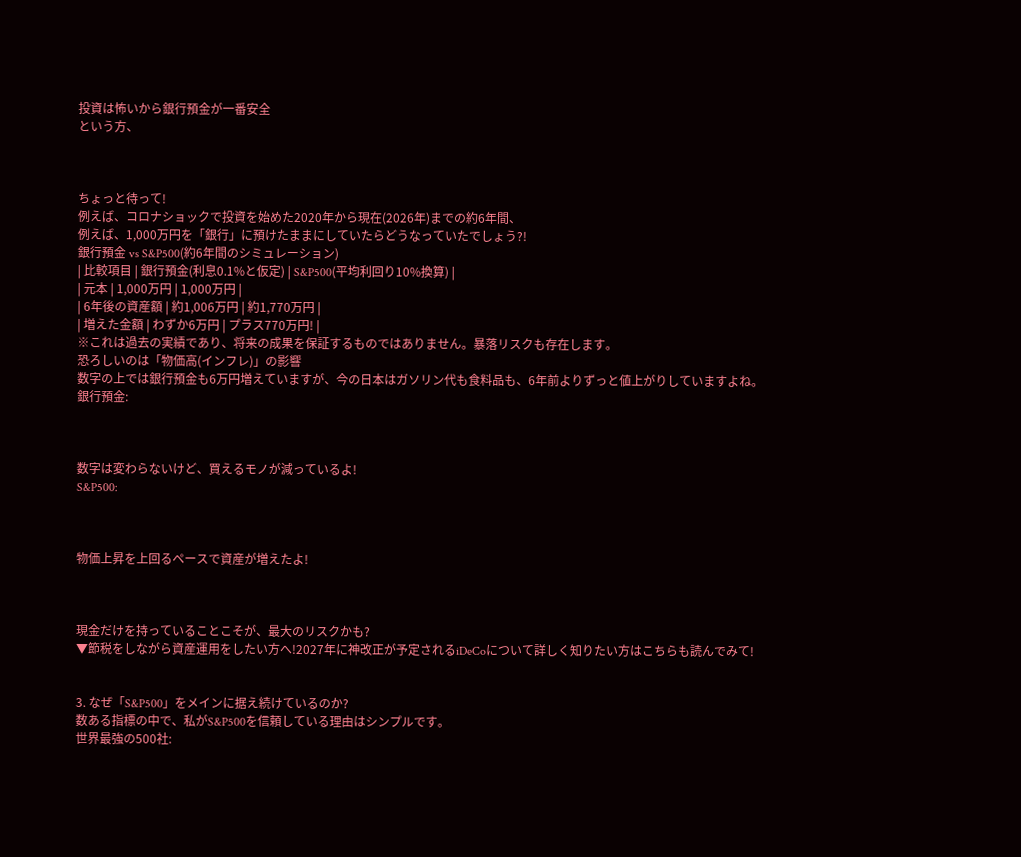投資は怖いから銀行預金が一番安全
という方、



ちょっと待って!
例えば、コロナショックで投資を始めた2020年から現在(2026年)までの約6年間、
例えば、1,000万円を「銀行」に預けたままにしていたらどうなっていたでしょう?!
銀行預金 vs S&P500(約6年間のシミュレーション)
| 比較項目 | 銀行預金(利息0.1%と仮定) | S&P500(平均利回り10%換算) |
| 元本 | 1,000万円 | 1,000万円 |
| 6年後の資産額 | 約1,006万円 | 約1,770万円 |
| 増えた金額 | わずか6万円 | プラス770万円! |
※これは過去の実績であり、将来の成果を保証するものではありません。暴落リスクも存在します。
恐ろしいのは「物価高(インフレ)」の影響
数字の上では銀行預金も6万円増えていますが、今の日本はガソリン代も食料品も、6年前よりずっと値上がりしていますよね。
銀行預金:



数字は変わらないけど、買えるモノが減っているよ!
S&P500:



物価上昇を上回るペースで資産が増えたよ!



現金だけを持っていることこそが、最大のリスクかも?
▼節税をしながら資産運用をしたい方へ!2027年に神改正が予定されるiDeCoについて詳しく知りたい方はこちらも読んでみて!


3. なぜ「S&P500」をメインに据え続けているのか?
数ある指標の中で、私がS&P500を信頼している理由はシンプルです。
世界最強の500社: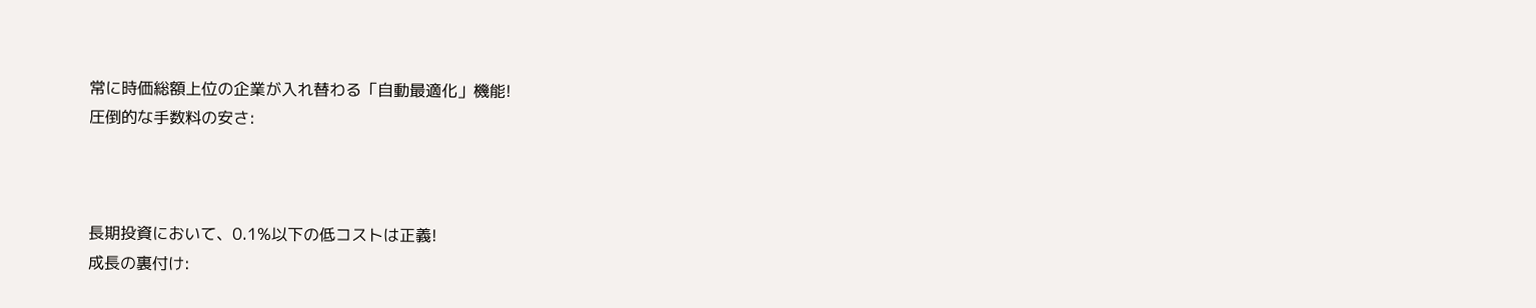常に時価総額上位の企業が入れ替わる「自動最適化」機能!
圧倒的な手数料の安さ:



長期投資において、0.1%以下の低コストは正義!
成長の裏付け: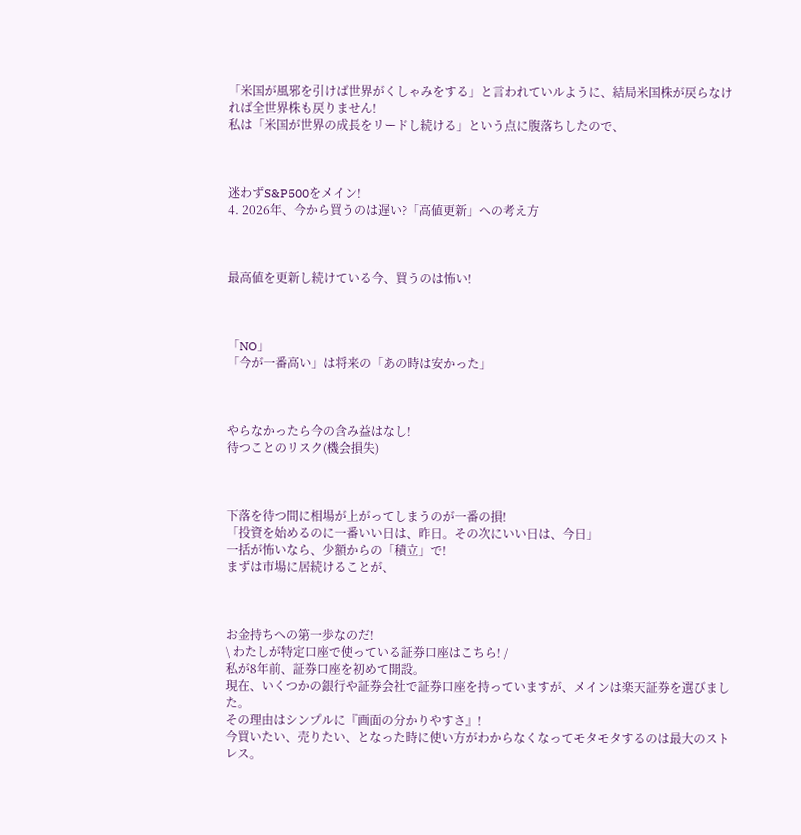「米国が風邪を引けば世界がくしゃみをする」と言われていルように、結局米国株が戻らなければ全世界株も戻りません!
私は「米国が世界の成長をリードし続ける」という点に腹落ちしたので、



迷わずS&P500をメイン!
4. 2026年、今から買うのは遅い?「高値更新」への考え方



最高値を更新し続けている今、買うのは怖い!



「NO」
「今が一番高い」は将来の「あの時は安かった」



やらなかったら今の含み益はなし!
待つことのリスク(機会損失)



下落を待つ間に相場が上がってしまうのが一番の損!
「投資を始めるのに一番いい日は、昨日。その次にいい日は、今日」
一括が怖いなら、少額からの「積立」で!
まずは市場に居続けることが、



お金持ちへの第一歩なのだ!
\ わたしが特定口座で使っている証券口座はこちら! /
私が8年前、証券口座を初めて開設。
現在、いくつかの銀行や証券会社で証券口座を持っていますが、メインは楽天証券を選びました。
その理由はシンプルに『画面の分かりやすさ』!
今買いたい、売りたい、となった時に使い方がわからなくなってモタモタするのは最大のストレス。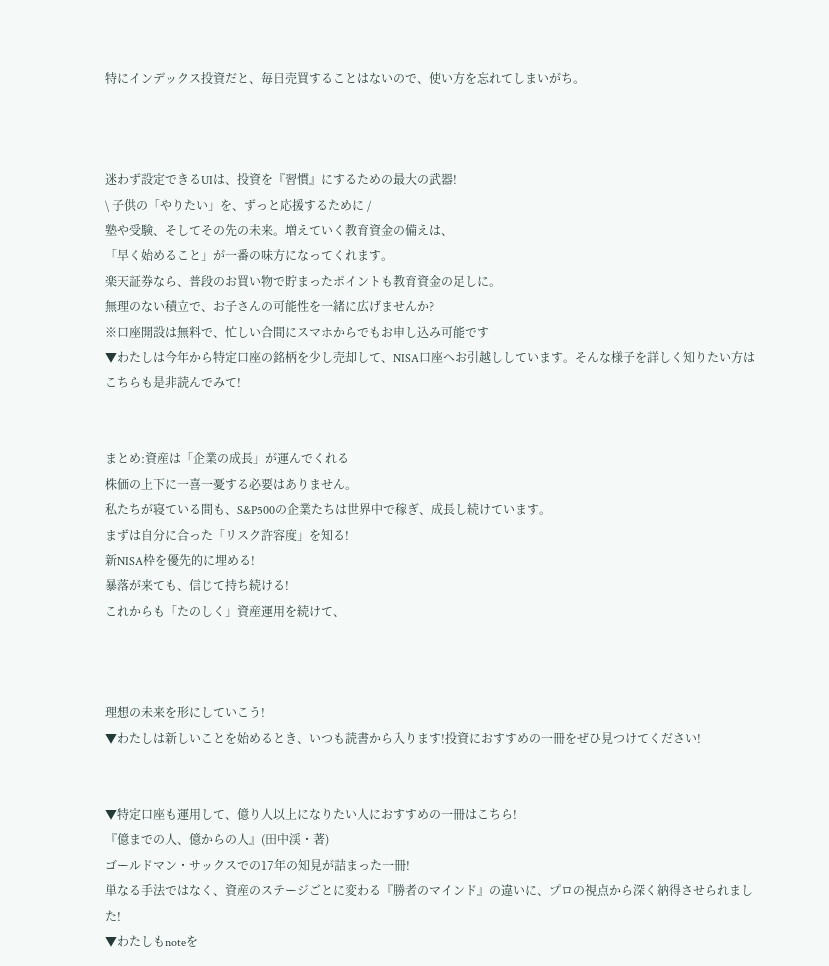特にインデックス投資だと、毎日売買することはないので、使い方を忘れてしまいがち。



迷わず設定できるUIは、投資を『習慣』にするための最大の武器!
\ 子供の「やりたい」を、ずっと応援するために /
塾や受験、そしてその先の未来。増えていく教育資金の備えは、
「早く始めること」が一番の味方になってくれます。
楽天証券なら、普段のお買い物で貯まったポイントも教育資金の足しに。
無理のない積立で、お子さんの可能性を一緒に広げませんか?
※口座開設は無料で、忙しい合間にスマホからでもお申し込み可能です
▼わたしは今年から特定口座の銘柄を少し売却して、NISA口座へお引越ししています。そんな様子を詳しく知りたい方はこちらも是非読んでみて!


まとめ:資産は「企業の成長」が運んでくれる
株価の上下に一喜一憂する必要はありません。
私たちが寝ている間も、S&P500の企業たちは世界中で稼ぎ、成長し続けています。
まずは自分に合った「リスク許容度」を知る!
新NISA枠を優先的に埋める!
暴落が来ても、信じて持ち続ける!
これからも「たのしく」資産運用を続けて、



理想の未来を形にしていこう!
▼わたしは新しいことを始めるとき、いつも読書から入ります!投資におすすめの一冊をぜひ見つけてください!


▼特定口座も運用して、億り人以上になりたい人におすすめの一冊はこちら!
『億までの人、億からの人』(田中渓・著)
ゴールドマン・サックスでの17年の知見が詰まった一冊!
単なる手法ではなく、資産のステージごとに変わる『勝者のマインド』の違いに、プロの視点から深く納得させられました!
▼わたしもnoteを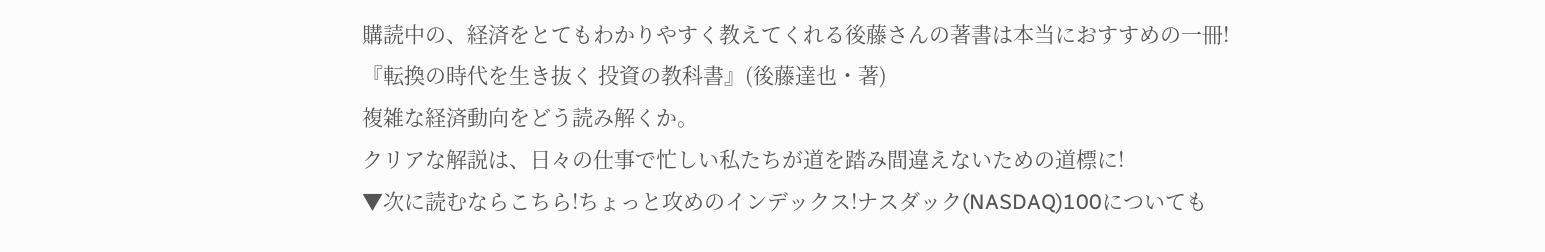購読中の、経済をとてもわかりやすく教えてくれる後藤さんの著書は本当におすすめの一冊!
『転換の時代を生き抜く 投資の教科書』(後藤達也・著)
複雑な経済動向をどう読み解くか。
クリアな解説は、日々の仕事で忙しい私たちが道を踏み間違えないための道標に!
▼次に読むならこちら!ちょっと攻めのインデックス!ナスダック(NASDAQ)100についても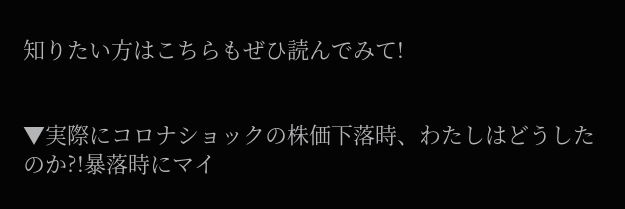知りたい方はこちらもぜひ読んでみて!


▼実際にコロナショックの株価下落時、わたしはどうしたのか?!暴落時にマイ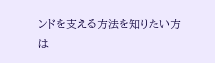ンドを支える方法を知りたい方は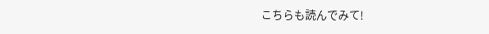こちらも読んでみて!